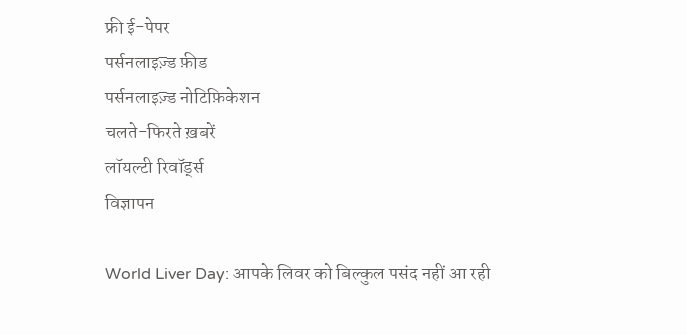फ्री ई-पेपर
पर्सनलाइज़्ड फ़ीड
पर्सनलाइज़्ड नोटिफ़िकेशन
चलते-फिरते ख़बरें
लॉयल्टी रिवॉर्ड्स
विज्ञापन

World Liver Day: आपके लिवर को बिल्कुल पसंद नहीं आ रही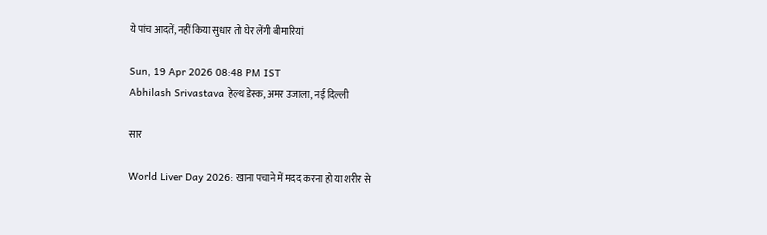ये पांच आदतें, नहीं किया सुधार तो घेर लेंगी बीमारियां

Sun, 19 Apr 2026 08:48 PM IST
Abhilash Srivastava हेल्थ डेस्क, अमर उजाला, नई दिल्ली

सार

World Liver Day 2026: खाना पचाने में मदद करना हो या शरीर से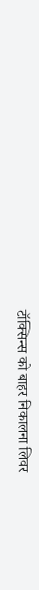टॉक्सिन्स को बाहर निकालना लिवर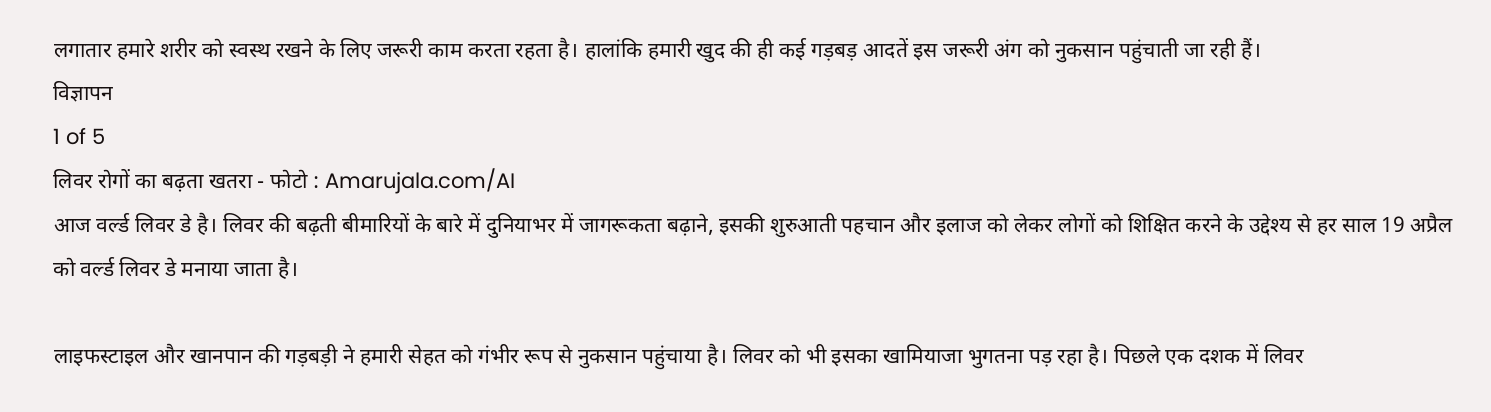लगातार हमारे शरीर को स्वस्थ रखने के लिए जरूरी काम करता रहता है। हालांकि हमारी खुद की ही कई गड़बड़ आदतें इस जरूरी अंग को नुकसान पहुंचाती जा रही हैं।
विज्ञापन
1 of 5
लिवर रोगों का बढ़ता खतरा - फोटो : Amarujala.com/AI
आज वर्ल्ड लिवर डे है। लिवर की बढ़ती बीमारियों के बारे में दुनियाभर में जागरूकता बढ़ाने, इसकी शुरुआती पहचान और इलाज को लेकर लोगों को शिक्षित करने के उद्देश्य से हर साल 19 अप्रैल को वर्ल्ड लिवर डे मनाया जाता है।

लाइफस्टाइल और खानपान की गड़बड़ी ने हमारी सेहत को गंभीर रूप से नुकसान पहुंचाया है। लिवर को भी इसका खामियाजा भुगतना पड़ रहा है। पिछले एक दशक में लिवर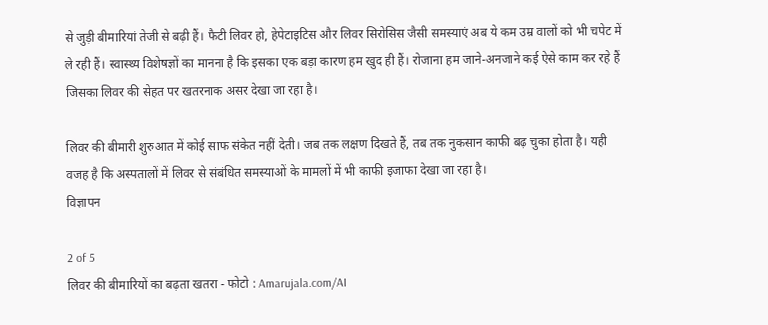से जुड़ी बीमारियां तेजी से बढ़ी हैं। फैटी लिवर हो, हेपेटाइटिस और लिवर सिरोसिस जैसी समस्याएं अब ये कम उम्र वालों को भी चपेट में ले रही हैं। स्वास्थ्य विशेषज्ञों का मानना है कि इसका एक बड़ा कारण हम खुद ही हैं। रोजाना हम जाने-अनजाने कई ऐसे काम कर रहे हैं जिसका लिवर की सेहत पर खतरनाक असर देखा जा रहा है।

लिवर की बीमारी शुरुआत में कोई साफ संकेत नहीं देती। जब तक लक्षण दिखते हैं, तब तक नुकसान काफी बढ़ चुका होता है। यही वजह है कि अस्पतालों में लिवर से संबंधित समस्याओं के मामलों में भी काफी इजाफा देखा जा रहा है।
विज्ञापन

2 of 5
लिवर की बीमारियों का बढ़ता खतरा - फोटो : Amarujala.com/AI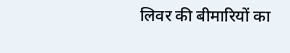लिवर की बीमारियों का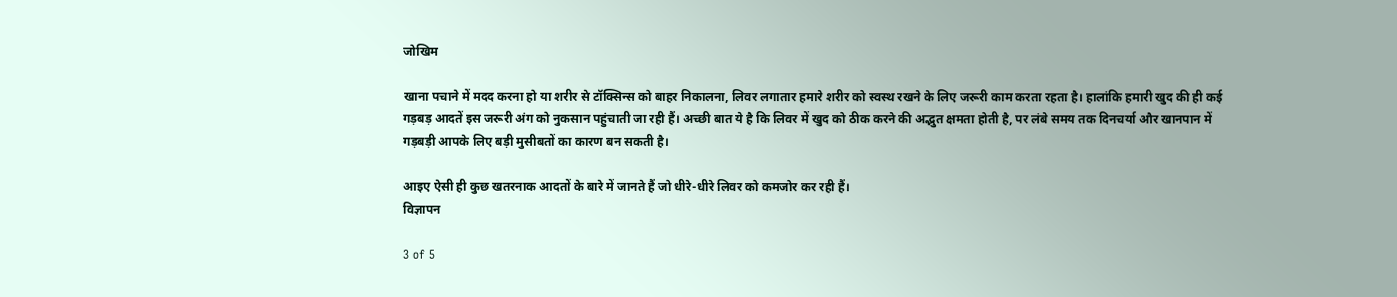जोखिम

खाना पचाने में मदद करना हो या शरीर से टॉक्सिन्स को बाहर निकालना, लिवर लगातार हमारे शरीर को स्वस्थ रखने के लिए जरूरी काम करता रहता है। हालांकि हमारी खुद की ही कई गड़बड़ आदतें इस जरूरी अंग को नुकसान पहुंचाती जा रही हैं। अच्छी बात ये है कि लिवर में खुद को ठीक करने की अद्भुत क्षमता होती है, पर लंबे समय तक दिनचर्या और खानपान में गड़बड़ी आपके लिए बड़ी मुसीबतों का कारण बन सकती है।

आइए ऐसी ही कुछ खतरनाक आदतों के बारे में जानते हैं जो धीरे-धीरे लिवर को कमजोर कर रही हैं।
विज्ञापन

3 of 5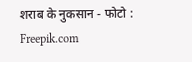शराब के नुकसान - फोटो : Freepik.com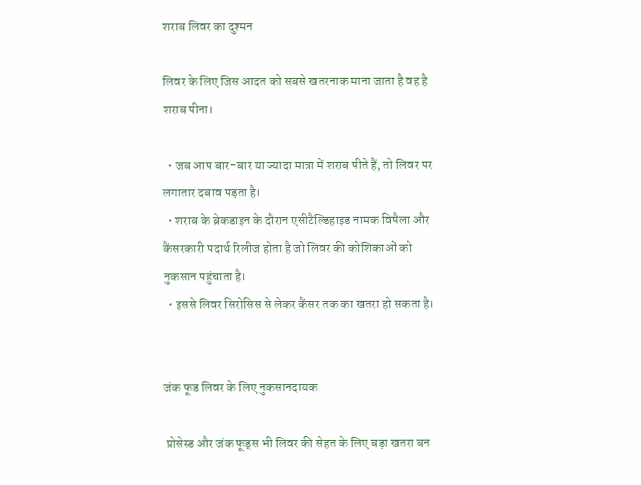शराब लिवर का दुश्मन

लिवर के लिए जिस आदत को सबसे खतरनाक माना जाता है वह है शराब पीना।

  • जब आप बार-बार या ज्यादा मात्रा में शराब पीते हैं, तो लिवर पर लगातार दबाव पड़ता है।
  • शराब के ब्रेकडाइन के दौरान एसीटैल्डिहाइड नामक विषैला और कैंसरकारी पदार्थ रिलीज होता है जो लिवर की कोशिकाओं को नुकसान पहुंचाता है।
  • इससे लिवर सिरोसिस से लेकर कैंसर तक का खतरा हो सकता है।


जंक फूड लिवर के लिए नुकसानदायक

 प्रोसेस्ड और जंक फूड्स भी लिवर की सेहत के लिए बड़ा खतरा बन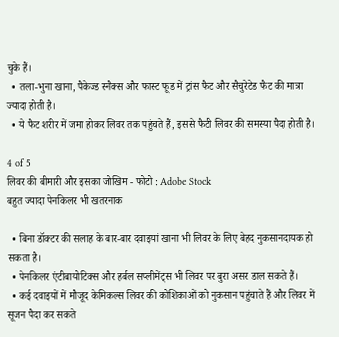चुके हैं।
  • तला-भुना खाना, पैकेज्ड स्नैक्स और फास्ट फूड में ट्रांस फैट और सैचुरेटेड फैट की मात्रा ज्यादा होती है।
  • ये फैट शरीर में जमा होकर लिवर तक पहुंचते हैं, इससे फैटी लिवर की समस्या पैदा होती है।

4 of 5
लिवर की बीमारी और इसका जोखिम - फोटो : Adobe Stock
बहुत ज्यादा पेनकिलर भी खतरनाक

  • बिना डॉक्टर की सलाह के बार-बार दवाइयां खाना भी लिवर के लिए बेहद नुकसानदायक हो सकता है।
  • पेनकिलर एंटीबायोटिक्स और हर्बल सप्लीमेंट्स भी लिवर पर बुरा असर डाल सकते हैं।
  • कई दवाइयों में मौजूद केमिकल्स लिवर की कोशिकाओं को नुकसान पहुंचाते हैं और लिवर में सूजन पैदा कर सकते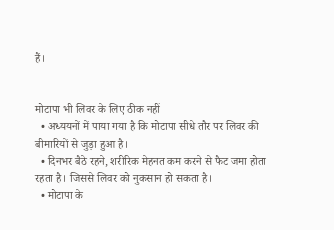हैं।


मोटापा भी लिवर के लिए ठीक नहीं
  • अध्ययनों में पाया गया है कि मोटापा सीधे तौर पर लिवर की बीमारियों से जुड़ा हुआ है।
  • दिनभर बैठे रहने, शरीरिक मेहनत कम करने से फैट जमा होता रहता है। जिससे लिवर को नुकसान हो सकता है।
  • मोटापा के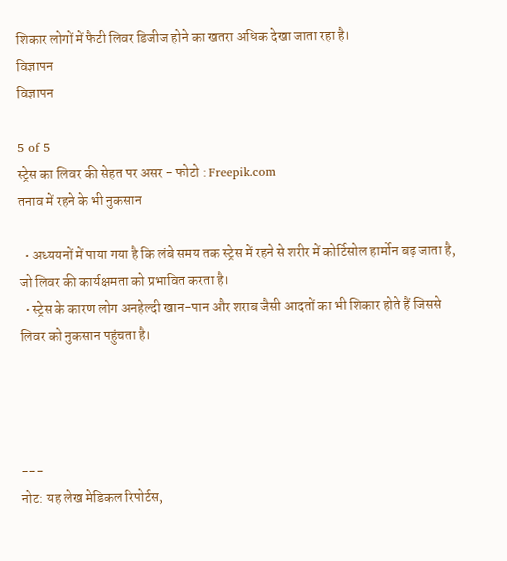शिकार लोगों में फैटी लिवर डिजीज होने का खतरा अधिक देखा जाता रहा है।
विज्ञापन
विज्ञापन

5 of 5
स्ट्रेस का लिवर की सेहत पर असर - फोटो : Freepik.com
तनाव में रहने के भी नुकसान

  • अध्ययनों में पाया गया है कि लंबे समय तक स्ट्रेस में रहने से शरीर में कोर्टिसोल हार्मोन बढ़ जाता है, जो लिवर की कार्यक्षमता को प्रभावित करता है।
  • स्ट्रेस के कारण लोग अनहेल्दी खान-पान और शराब जैसी आदतों का भी शिकार होते हैं जिससे लिवर को नुकसान पहुंचता है।




---
नोट: यह लेख मेडिकल रिपोर्टस,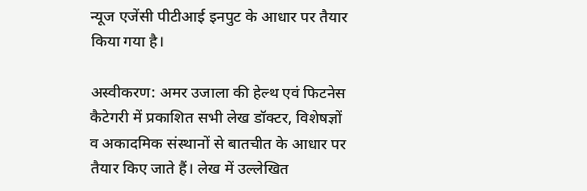न्यूज एजेंसी पीटीआई इनपुट के आधार पर तैयार किया गया है।

अस्वीकरण: अमर उजाला की हेल्थ एवं फिटनेस कैटेगरी में प्रकाशित सभी लेख डॉक्टर, विशेषज्ञों व अकादमिक संस्थानों से बातचीत के आधार पर तैयार किए जाते हैं। लेख में उल्लेखित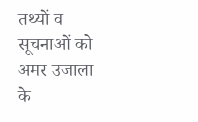तथ्यों व सूचनाओं को अमर उजाला के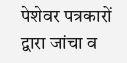पेशेवर पत्रकारों द्वारा जांचा व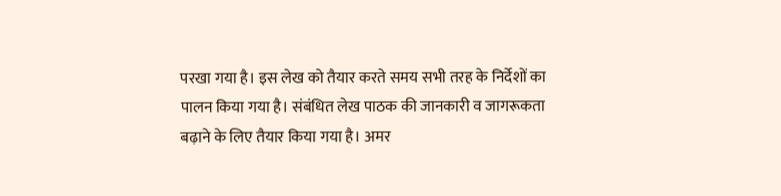परखा गया है। इस लेख को तैयार करते समय सभी तरह के निर्देशों का पालन किया गया है। संबंधित लेख पाठक की जानकारी व जागरूकता बढ़ाने के लिए तैयार किया गया है। अमर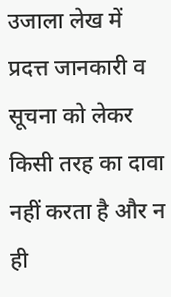उजाला लेख में प्रदत्त जानकारी व सूचना को लेकर किसी तरह का दावा नहीं करता है और न ही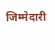जिम्मेदारी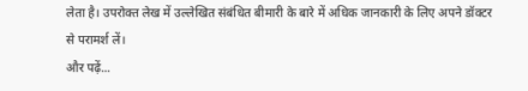लेता है। उपरोक्त लेख में उल्लेखित संबंधित बीमारी के बारे में अधिक जानकारी के लिए अपने डॉक्टर से परामर्श लें।
और पढ़ें...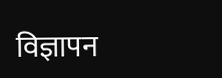विज्ञापन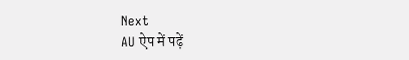Next
AU ऐप में पढ़ें